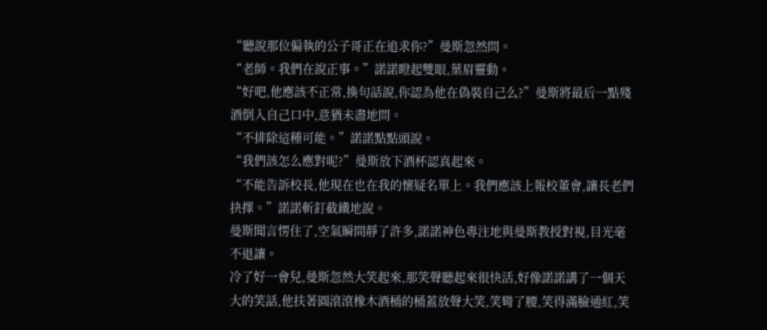“聽說那位偏執的公子哥正在追求你?”曼斯忽然問。
“老師。我們在說正事。”諾諾瞪起雙眼,葉眉靈動。
“好吧,他應該不正常,換句話說,你認為他在偽裝自己么?”曼斯將最后一點殘酒倒入自己口中,意猶未盡地問。
“不排除這種可能。”諾諾點點頭說。
“我們該怎么應對呢?”曼斯放下酒杯認真起來。
“不能告訴校長,他現在也在我的懷疑名單上。我們應該上報校董會,讓長老們抉擇。”諾諾斬釘截鐵地說。
曼斯聞言愣住了,空氣瞬間靜了許多,諾諾神色專注地與曼斯教授對視,目光毫不退讓。
冷了好一會兒,曼斯忽然大笑起來,那笑聲聽起來很快活,好像諾諾講了一個天大的笑話,他扶著圓滾滾橡木酒桶的桶蓋放聲大笑,笑彎了腰,笑得滿臉通紅,笑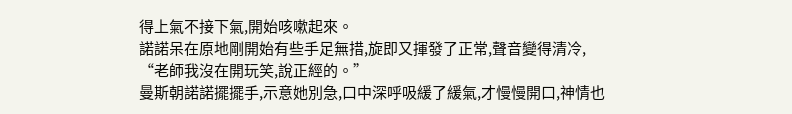得上氣不接下氣,開始咳嗽起來。
諾諾呆在原地剛開始有些手足無措,旋即又揮發了正常,聲音變得清冷,
“老師我沒在開玩笑,說正經的。”
曼斯朝諾諾擺擺手,示意她別急,口中深呼吸緩了緩氣,才慢慢開口,神情也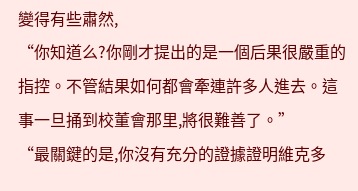變得有些肅然,
“你知道么?你剛才提出的是一個后果很嚴重的指控。不管結果如何都會牽連許多人進去。這事一旦捅到校董會那里,將很難善了。”
“最關鍵的是,你沒有充分的證據證明維克多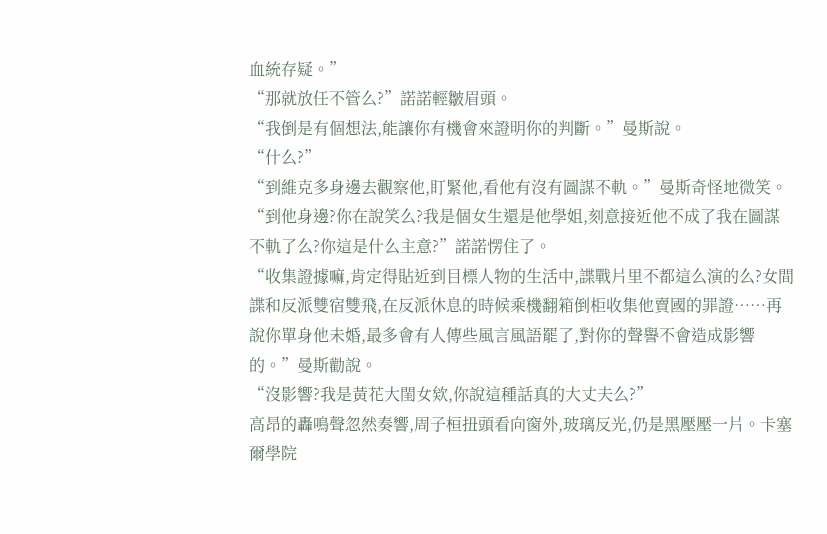血統存疑。”
“那就放任不管么?”諾諾輕皺眉頭。
“我倒是有個想法,能讓你有機會來證明你的判斷。”曼斯說。
“什么?”
“到維克多身邊去觀察他,盯緊他,看他有沒有圖謀不軌。”曼斯奇怪地微笑。
“到他身邊?你在說笑么?我是個女生還是他學姐,刻意接近他不成了我在圖謀不軌了么?你這是什么主意?”諾諾愣住了。
“收集證據嘛,肯定得貼近到目標人物的生活中,諜戰片里不都這么演的么?女間諜和反派雙宿雙飛,在反派休息的時候乘機翻箱倒柜收集他賣國的罪證……再說你單身他未婚,最多會有人傳些風言風語罷了,對你的聲譽不會造成影響的。”曼斯勸說。
“沒影響?我是黃花大閨女欸,你說這種話真的大丈夫么?”
高昂的轟鳴聲忽然奏響,周子桓扭頭看向窗外,玻璃反光,仍是黑壓壓一片。卡塞爾學院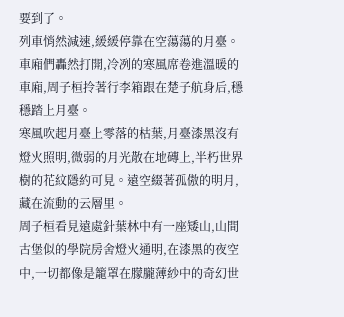要到了。
列車悄然減速,緩緩停靠在空蕩蕩的月臺。車廂們轟然打開,冷冽的寒風席卷進溫暖的車廂,周子桓拎著行李箱跟在楚子航身后,穩穩踏上月臺。
寒風吹起月臺上零落的枯葉,月臺漆黑沒有燈火照明,微弱的月光散在地磚上,半朽世界樹的花紋隱約可見。遠空綴著孤傲的明月,藏在流動的云層里。
周子桓看見遠處針葉林中有一座矮山,山間古堡似的學院房舍燈火通明,在漆黑的夜空中,一切都像是籠罩在朦朧薄紗中的奇幻世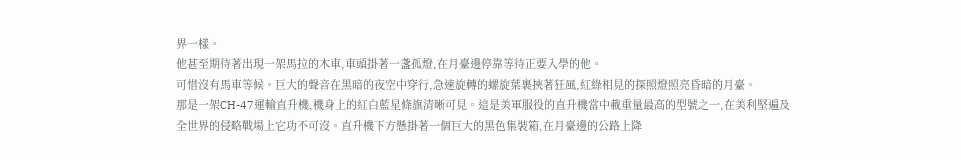界一樣。
他甚至期待著出現一架馬拉的木車,車頭掛著一盞孤燈,在月臺邊停靠等待正要入學的他。
可惜沒有馬車等候。巨大的聲音在黑暗的夜空中穿行,急速旋轉的螺旋葉裹挾著狂風,紅綠相見的探照燈照亮昏暗的月臺。
那是一架CH-47運輸直升機,機身上的紅白藍星條旗清晰可見。這是美軍服役的直升機當中載重量最高的型號之一,在美利堅遍及全世界的侵略戰場上它功不可沒。直升機下方懸掛著一個巨大的黑色集裝箱,在月臺邊的公路上降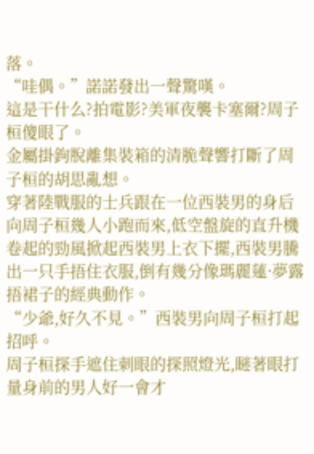落。
“哇偶。”諾諾發出一聲驚嘆。
這是干什么?拍電影?美軍夜襲卡塞爾?周子桓傻眼了。
金屬掛鉤脫離集裝箱的清脆聲響打斷了周子桓的胡思亂想。
穿著陸戰服的士兵跟在一位西裝男的身后向周子桓幾人小跑而來,低空盤旋的直升機卷起的勁風掀起西裝男上衣下擺,西裝男騰出一只手捂住衣服,倒有幾分像瑪麗蓮·夢露捂裙子的經典動作。
“少爺,好久不見。”西裝男向周子桓打起招呼。
周子桓探手遮住刺眼的探照燈光,瞇著眼打量身前的男人好一會才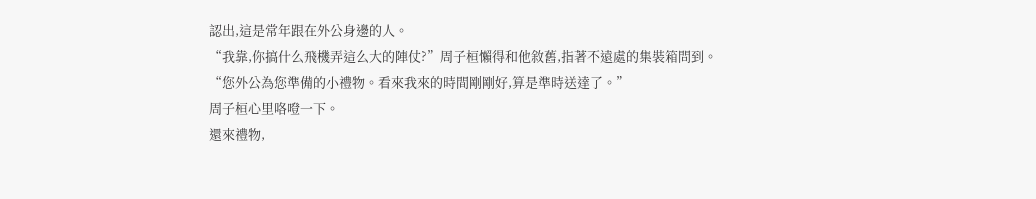認出,這是常年跟在外公身邊的人。
“我靠,你搞什么飛機弄這么大的陣仗?”周子桓懶得和他敘舊,指著不遠處的集裝箱問到。
“您外公為您準備的小禮物。看來我來的時間剛剛好,算是準時送達了。”
周子桓心里咯噔一下。
還來禮物,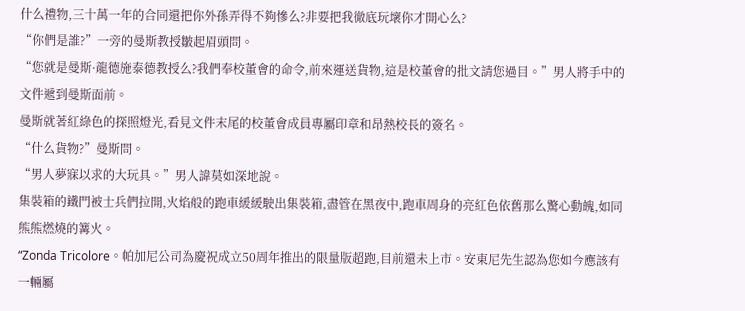什么禮物,三十萬一年的合同還把你外孫弄得不夠慘么?非要把我徹底玩壞你才開心么?
“你們是誰?”一旁的曼斯教授皺起眉頭問。
“您就是曼斯·龍德施泰德教授么?我們奉校董會的命令,前來運送貨物,這是校董會的批文請您過目。”男人將手中的文件遞到曼斯面前。
曼斯就著紅綠色的探照燈光,看見文件末尾的校董會成員專屬印章和昂熱校長的簽名。
“什么貨物?”曼斯問。
“男人夢寐以求的大玩具。”男人諱莫如深地說。
集裝箱的鐵門被士兵們拉開,火焰般的跑車緩緩駛出集裝箱,盡管在黑夜中,跑車周身的亮紅色依舊那么驚心動魄,如同熊熊燃燒的篝火。
“Zonda Tricolore。帕加尼公司為慶祝成立50周年推出的限量版超跑,目前還未上市。安東尼先生認為您如今應該有一輛屬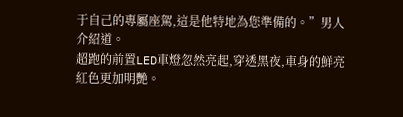于自己的專屬座駕,這是他特地為您準備的。”男人介紹道。
超跑的前置LED車燈忽然亮起,穿透黑夜,車身的鮮亮紅色更加明艷。